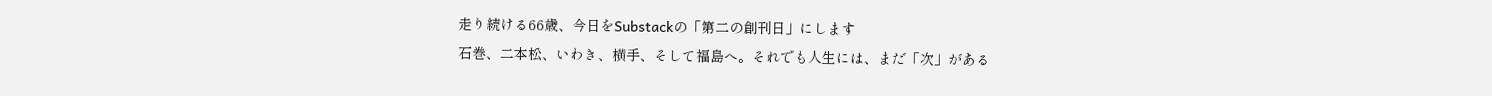走り続ける66歳、今日をSubstackの「第二の創刊日」にします
石巻、二本松、いわき、横手、そして福島へ。それでも人生には、まだ「次」がある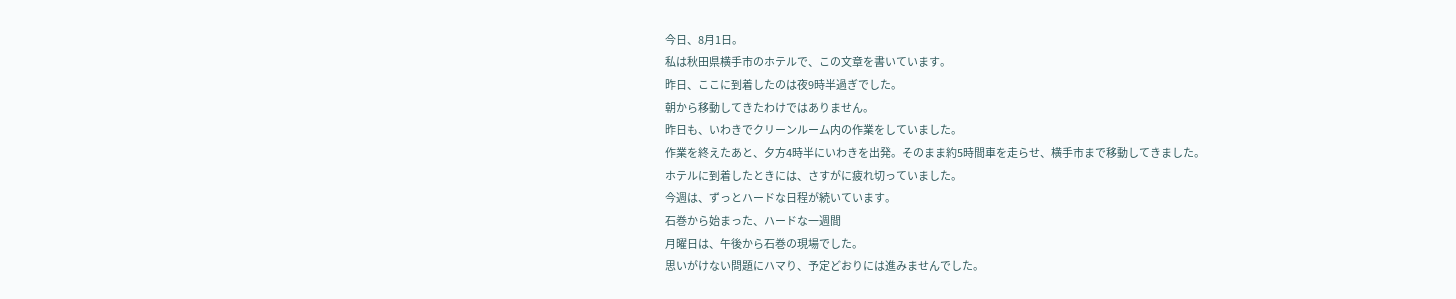今日、8月1日。
私は秋田県横手市のホテルで、この文章を書いています。
昨日、ここに到着したのは夜9時半過ぎでした。
朝から移動してきたわけではありません。
昨日も、いわきでクリーンルーム内の作業をしていました。
作業を終えたあと、夕方4時半にいわきを出発。そのまま約5時間車を走らせ、横手市まで移動してきました。
ホテルに到着したときには、さすがに疲れ切っていました。
今週は、ずっとハードな日程が続いています。
石巻から始まった、ハードな一週間
月曜日は、午後から石巻の現場でした。
思いがけない問題にハマり、予定どおりには進みませんでした。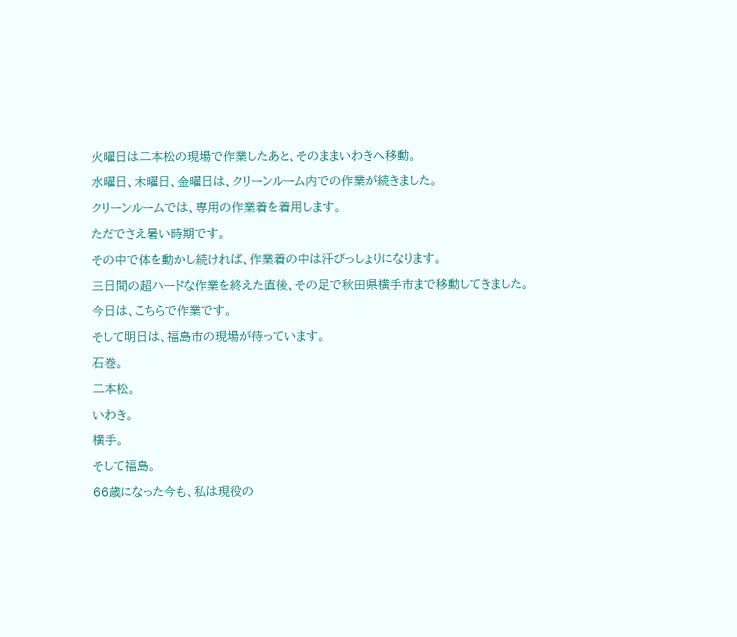火曜日は二本松の現場で作業したあと、そのままいわきへ移動。
水曜日、木曜日、金曜日は、クリーンルーム内での作業が続きました。
クリーンルームでは、専用の作業着を着用します。
ただでさえ暑い時期です。
その中で体を動かし続ければ、作業着の中は汗びっしょりになります。
三日間の超ハードな作業を終えた直後、その足で秋田県横手市まで移動してきました。
今日は、こちらで作業です。
そして明日は、福島市の現場が待っています。
石巻。
二本松。
いわき。
横手。
そして福島。
66歳になった今も、私は現役の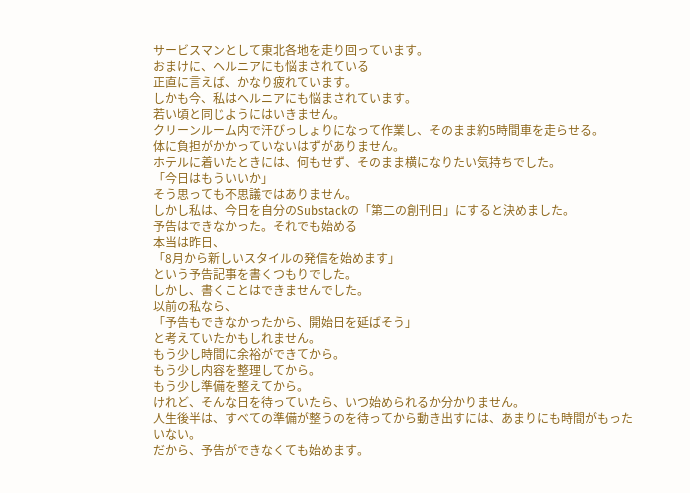サービスマンとして東北各地を走り回っています。
おまけに、ヘルニアにも悩まされている
正直に言えば、かなり疲れています。
しかも今、私はヘルニアにも悩まされています。
若い頃と同じようにはいきません。
クリーンルーム内で汗びっしょりになって作業し、そのまま約5時間車を走らせる。
体に負担がかかっていないはずがありません。
ホテルに着いたときには、何もせず、そのまま横になりたい気持ちでした。
「今日はもういいか」
そう思っても不思議ではありません。
しかし私は、今日を自分のSubstackの「第二の創刊日」にすると決めました。
予告はできなかった。それでも始める
本当は昨日、
「8月から新しいスタイルの発信を始めます」
という予告記事を書くつもりでした。
しかし、書くことはできませんでした。
以前の私なら、
「予告もできなかったから、開始日を延ばそう」
と考えていたかもしれません。
もう少し時間に余裕ができてから。
もう少し内容を整理してから。
もう少し準備を整えてから。
けれど、そんな日を待っていたら、いつ始められるか分かりません。
人生後半は、すべての準備が整うのを待ってから動き出すには、あまりにも時間がもったいない。
だから、予告ができなくても始めます。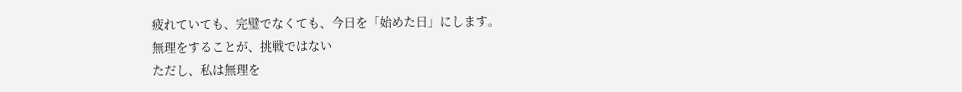疲れていても、完璧でなくても、今日を「始めた日」にします。
無理をすることが、挑戦ではない
ただし、私は無理を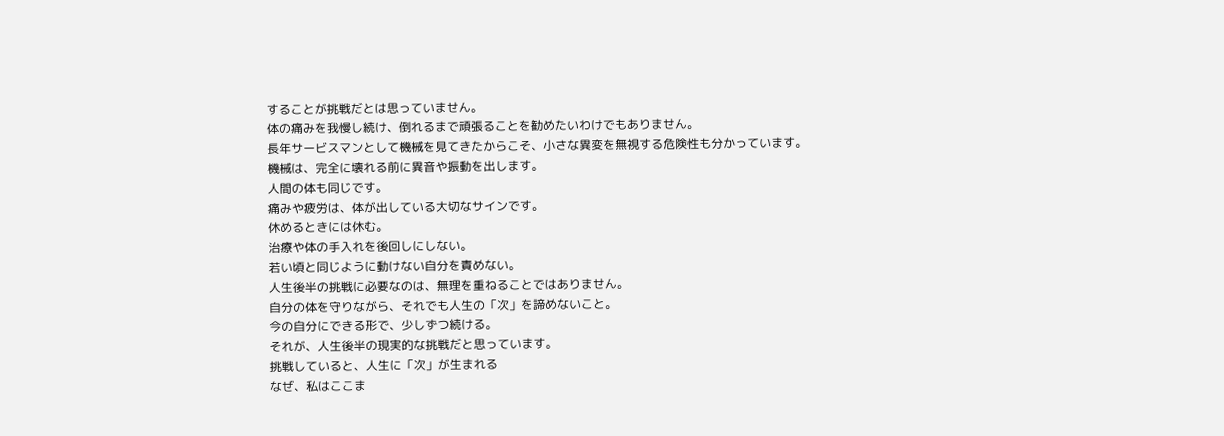することが挑戦だとは思っていません。
体の痛みを我慢し続け、倒れるまで頑張ることを勧めたいわけでもありません。
長年サービスマンとして機械を見てきたからこそ、小さな異変を無視する危険性も分かっています。
機械は、完全に壊れる前に異音や振動を出します。
人間の体も同じです。
痛みや疲労は、体が出している大切なサインです。
休めるときには休む。
治療や体の手入れを後回しにしない。
若い頃と同じように動けない自分を責めない。
人生後半の挑戦に必要なのは、無理を重ねることではありません。
自分の体を守りながら、それでも人生の「次」を諦めないこと。
今の自分にできる形で、少しずつ続ける。
それが、人生後半の現実的な挑戦だと思っています。
挑戦していると、人生に「次」が生まれる
なぜ、私はここま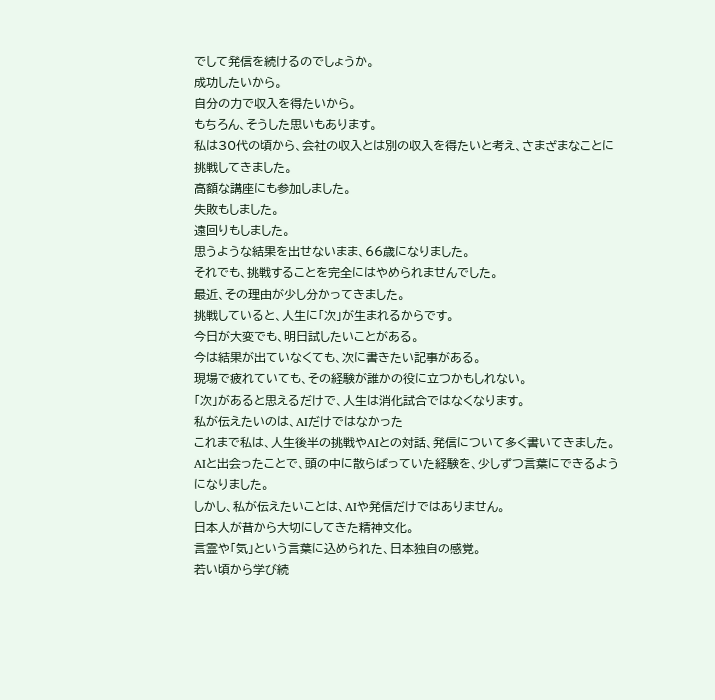でして発信を続けるのでしょうか。
成功したいから。
自分の力で収入を得たいから。
もちろん、そうした思いもあります。
私は30代の頃から、会社の収入とは別の収入を得たいと考え、さまざまなことに挑戦してきました。
高額な講座にも参加しました。
失敗もしました。
遠回りもしました。
思うような結果を出せないまま、66歳になりました。
それでも、挑戦することを完全にはやめられませんでした。
最近、その理由が少し分かってきました。
挑戦していると、人生に「次」が生まれるからです。
今日が大変でも、明日試したいことがある。
今は結果が出ていなくても、次に書きたい記事がある。
現場で疲れていても、その経験が誰かの役に立つかもしれない。
「次」があると思えるだけで、人生は消化試合ではなくなります。
私が伝えたいのは、AIだけではなかった
これまで私は、人生後半の挑戦やAIとの対話、発信について多く書いてきました。
AIと出会ったことで、頭の中に散らばっていた経験を、少しずつ言葉にできるようになりました。
しかし、私が伝えたいことは、AIや発信だけではありません。
日本人が昔から大切にしてきた精神文化。
言霊や「気」という言葉に込められた、日本独自の感覚。
若い頃から学び続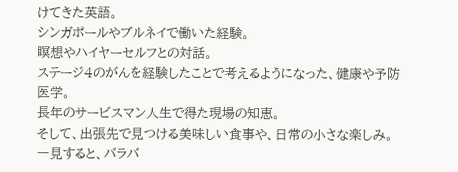けてきた英語。
シンガポールやブルネイで働いた経験。
瞑想やハイヤーセルフとの対話。
ステージ4のがんを経験したことで考えるようになった、健康や予防医学。
長年のサービスマン人生で得た現場の知恵。
そして、出張先で見つける美味しい食事や、日常の小さな楽しみ。
一見すると、バラバ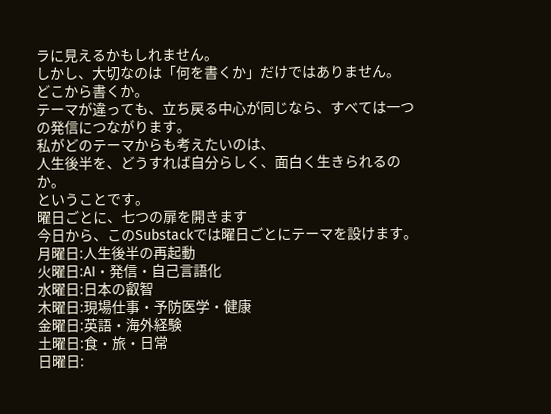ラに見えるかもしれません。
しかし、大切なのは「何を書くか」だけではありません。
どこから書くか。
テーマが違っても、立ち戻る中心が同じなら、すべては一つの発信につながります。
私がどのテーマからも考えたいのは、
人生後半を、どうすれば自分らしく、面白く生きられるのか。
ということです。
曜日ごとに、七つの扉を開きます
今日から、このSubstackでは曜日ごとにテーマを設けます。
月曜日:人生後半の再起動
火曜日:AI・発信・自己言語化
水曜日:日本の叡智
木曜日:現場仕事・予防医学・健康
金曜日:英語・海外経験
土曜日:食・旅・日常
日曜日: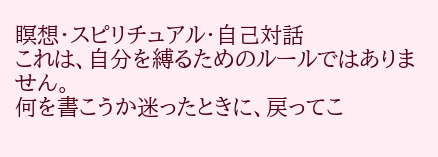瞑想・スピリチュアル・自己対話
これは、自分を縛るためのルールではありません。
何を書こうか迷ったときに、戻ってこ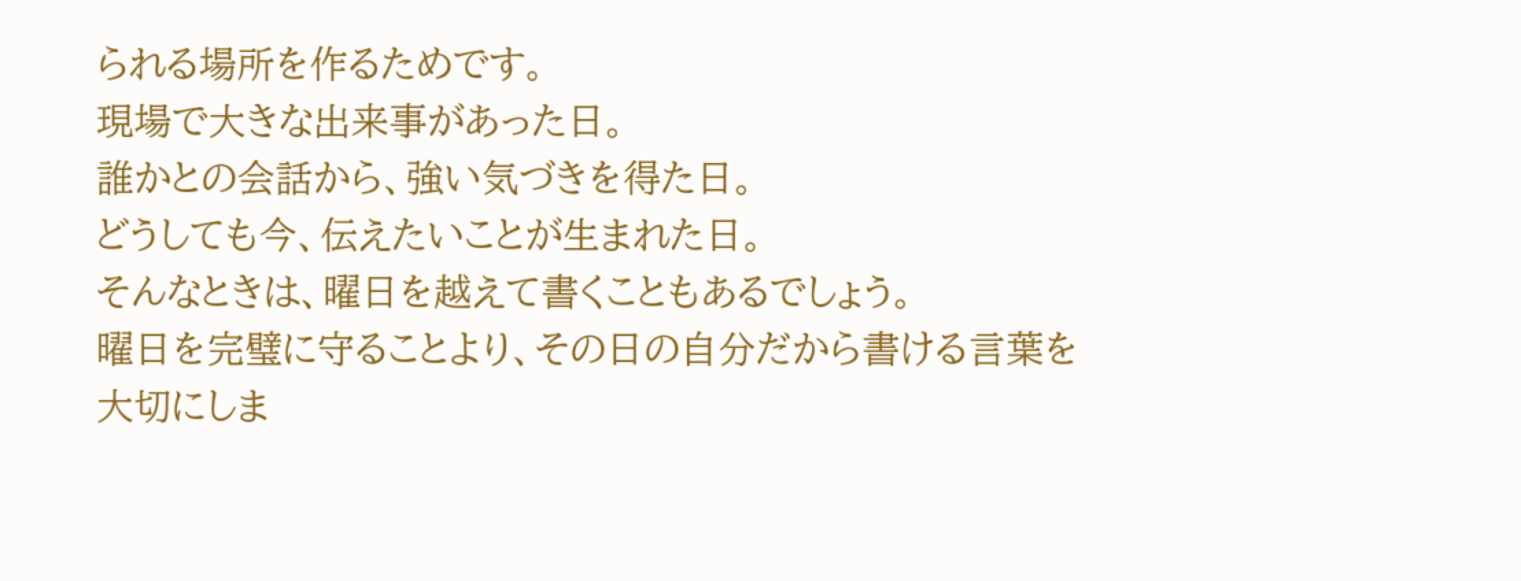られる場所を作るためです。
現場で大きな出来事があった日。
誰かとの会話から、強い気づきを得た日。
どうしても今、伝えたいことが生まれた日。
そんなときは、曜日を越えて書くこともあるでしょう。
曜日を完璧に守ることより、その日の自分だから書ける言葉を大切にしま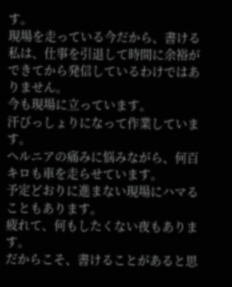す。
現場を走っている今だから、書ける
私は、仕事を引退して時間に余裕ができてから発信しているわけではありません。
今も現場に立っています。
汗びっしょりになって作業しています。
ヘルニアの痛みに悩みながら、何百キロも車を走らせています。
予定どおりに進まない現場にハマることもあります。
疲れて、何もしたくない夜もあります。
だからこそ、書けることがあると思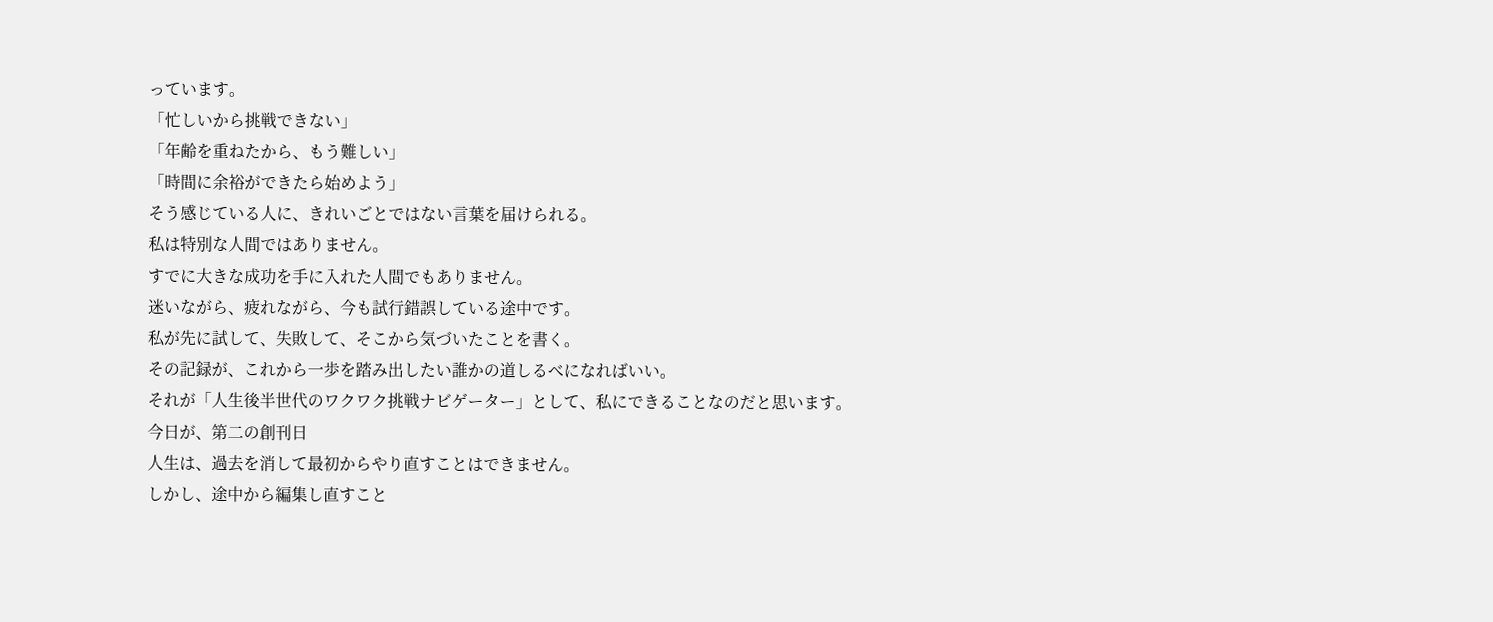っています。
「忙しいから挑戦できない」
「年齢を重ねたから、もう難しい」
「時間に余裕ができたら始めよう」
そう感じている人に、きれいごとではない言葉を届けられる。
私は特別な人間ではありません。
すでに大きな成功を手に入れた人間でもありません。
迷いながら、疲れながら、今も試行錯誤している途中です。
私が先に試して、失敗して、そこから気づいたことを書く。
その記録が、これから一歩を踏み出したい誰かの道しるべになればいい。
それが「人生後半世代のワクワク挑戦ナビゲーター」として、私にできることなのだと思います。
今日が、第二の創刊日
人生は、過去を消して最初からやり直すことはできません。
しかし、途中から編集し直すこと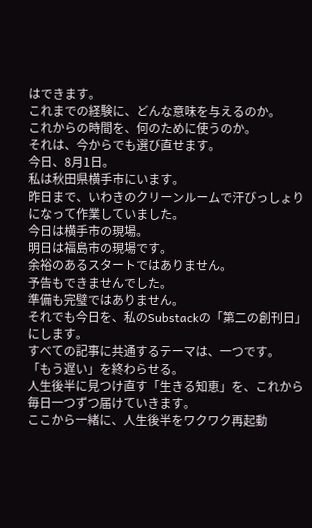はできます。
これまでの経験に、どんな意味を与えるのか。
これからの時間を、何のために使うのか。
それは、今からでも選び直せます。
今日、8月1日。
私は秋田県横手市にいます。
昨日まで、いわきのクリーンルームで汗びっしょりになって作業していました。
今日は横手市の現場。
明日は福島市の現場です。
余裕のあるスタートではありません。
予告もできませんでした。
準備も完璧ではありません。
それでも今日を、私のSubstackの「第二の創刊日」にします。
すべての記事に共通するテーマは、一つです。
「もう遅い」を終わらせる。
人生後半に見つけ直す「生きる知恵」を、これから毎日一つずつ届けていきます。
ここから一緒に、人生後半をワクワク再起動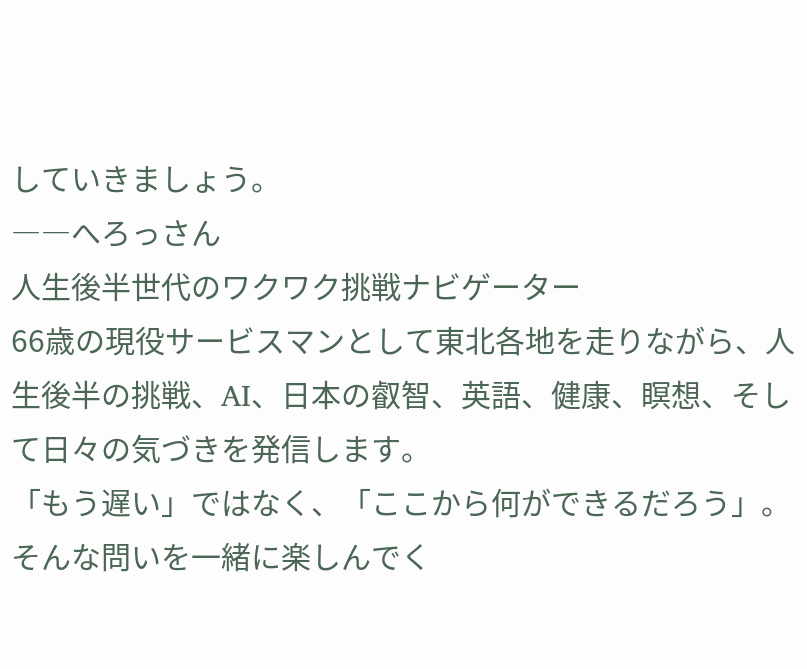していきましょう。
――へろっさん
人生後半世代のワクワク挑戦ナビゲーター
66歳の現役サービスマンとして東北各地を走りながら、人生後半の挑戦、AI、日本の叡智、英語、健康、瞑想、そして日々の気づきを発信します。
「もう遅い」ではなく、「ここから何ができるだろう」。
そんな問いを一緒に楽しんでく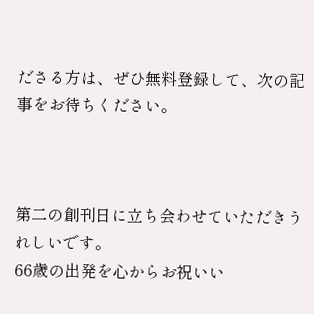ださる方は、ぜひ無料登録して、次の記事をお待ちください。



第二の創刊日に立ち会わせていただきうれしいです。
66歳の出発を心からお祝いい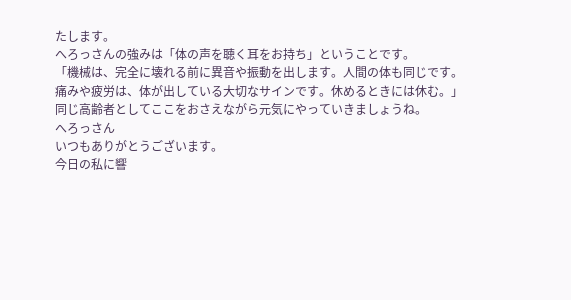たします。
へろっさんの強みは「体の声を聴く耳をお持ち」ということです。
「機械は、完全に壊れる前に異音や振動を出します。人間の体も同じです。
痛みや疲労は、体が出している大切なサインです。休めるときには休む。」
同じ高齢者としてここをおさえながら元気にやっていきましょうね。
へろっさん
いつもありがとうございます。
今日の私に響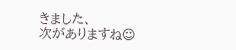きました、
次がありますね☺